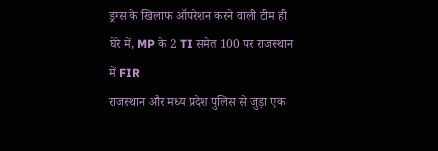ड्रग्स के खिलाफ ऑपरेशन करने वाली टीम ही घेरे में, MP के 2 TI समेत 100 पर राजस्थान में FIR
राजस्थान और मध्य प्रदेश पुलिस से जुड़ा एक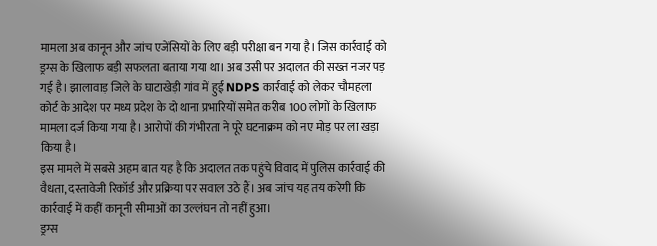मामला अब कानून और जांच एजेंसियों के लिए बड़ी परीक्षा बन गया है। जिस कार्रवाई को ड्रग्स के खिलाफ बड़ी सफलता बताया गया था। अब उसी पर अदालत की सख्त नजर पड़ गई है। झालावाड़ जिले के घाटाखेड़ी गांव में हुई NDPS कार्रवाई को लेकर चौमहला कोर्ट के आदेश पर मध्य प्रदेश के दो थाना प्रभारियों समेत करीब 100 लोगों के खिलाफ मामला दर्ज किया गया है। आरोपों की गंभीरता ने पूरे घटनाक्रम को नए मोड़ पर ला खड़ा किया है।
इस मामले में सबसे अहम बात यह है कि अदालत तक पहुंचे विवाद में पुलिस कार्रवाई की वैधता, दस्तावेजी रिकॉर्ड और प्रक्रिया पर सवाल उठे हैं। अब जांच यह तय करेगी कि कार्रवाई में कहीं कानूनी सीमाओं का उल्लंघन तो नहीं हुआ।
ड्रग्स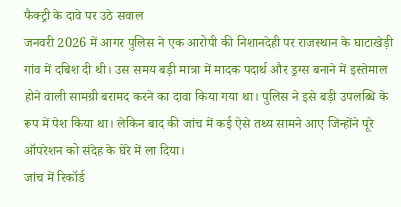फैक्ट्री के दावे पर उठे सवाल
जनवरी 2026 में आगर पुलिस ने एक आरोपी की निशानदेही पर राजस्थान के घाटाखेड़ी गांव में दबिश दी थी। उस समय बड़ी मात्रा में मादक पदार्थ और ड्रग्स बनाने में इस्तेमाल होने वाली सामग्री बरामद करने का दावा किया गया था। पुलिस ने इसे बड़ी उपलब्धि के रूप में पेश किया था। लेकिन बाद की जांच में कई ऐसे तथ्य सामने आए जिन्होंने पूरे ऑपरेशन को संदेह के घेरे में ला दिया।
जांच में रिकॉर्ड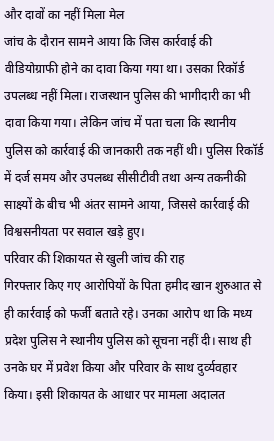और दावों का नहीं मिला मेल
जांच के दौरान सामने आया कि जिस कार्रवाई की वीडियोग्राफी होने का दावा किया गया था। उसका रिकॉर्ड उपलब्ध नहीं मिला। राजस्थान पुलिस की भागीदारी का भी दावा किया गया। लेकिन जांच में पता चला कि स्थानीय पुलिस को कार्रवाई की जानकारी तक नहीं थी। पुलिस रिकॉर्ड में दर्ज समय और उपलब्ध सीसीटीवी तथा अन्य तकनीकी साक्ष्यों के बीच भी अंतर सामने आया, जिससे कार्रवाई की विश्वसनीयता पर सवाल खड़े हुए।
परिवार की शिकायत से खुली जांच की राह
गिरफ्तार किए गए आरोपियों के पिता हमीद खान शुरुआत से ही कार्रवाई को फर्जी बताते रहे। उनका आरोप था कि मध्य प्रदेश पुलिस ने स्थानीय पुलिस को सूचना नहीं दी। साथ ही उनके घर में प्रवेश किया और परिवार के साथ दुर्व्यवहार किया। इसी शिकायत के आधार पर मामला अदालत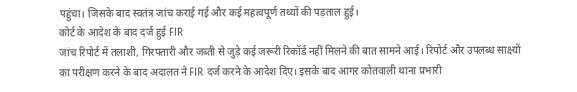पहुंचा। जिसके बाद स्वतंत्र जांच कराई गई और कई महत्वपूर्ण तथ्यों की पड़ताल हुई।
कोर्ट के आदेश के बाद दर्ज हुई FIR
जांच रिपोर्ट में तलाशी, गिरफ्तारी और जब्ती से जुड़े कई जरूरी रिकॉर्ड नहीं मिलने की बात सामने आई। रिपोर्ट और उपलब्ध साक्ष्यों का परीक्षण करने के बाद अदालत ने FIR दर्ज करने के आदेश दिए। इसके बाद आगर कोतवाली थाना प्रभारी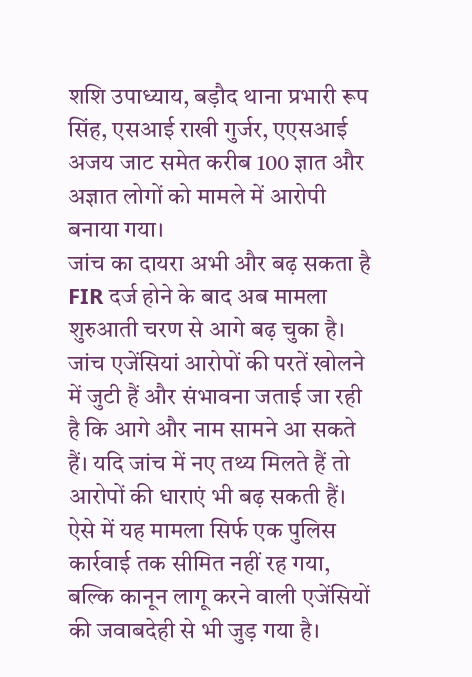शशि उपाध्याय, बड़ौद थाना प्रभारी रूप सिंह, एसआई राखी गुर्जर, एएसआई अजय जाट समेत करीब 100 ज्ञात और अज्ञात लोगों को मामले में आरोपी बनाया गया।
जांच का दायरा अभी और बढ़ सकता है
FIR दर्ज होने के बाद अब मामला शुरुआती चरण से आगे बढ़ चुका है। जांच एजेंसियां आरोपों की परतें खोलने में जुटी हैं और संभावना जताई जा रही है कि आगे और नाम सामने आ सकते हैं। यदि जांच में नए तथ्य मिलते हैं तो आरोपों की धाराएं भी बढ़ सकती हैं। ऐसे में यह मामला सिर्फ एक पुलिस कार्रवाई तक सीमित नहीं रह गया, बल्कि कानून लागू करने वाली एजेंसियों की जवाबदेही से भी जुड़ गया है।